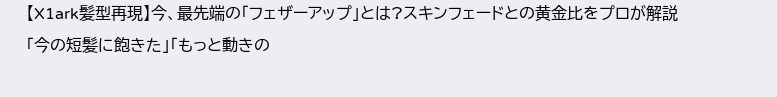【X1ark髪型再現】今、最先端の「フェザーアップ」とは?スキンフェードとの黄金比をプロが解説
「今の短髪に飽きた」「もっと動きの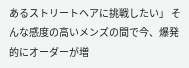あるストリートヘアに挑戦したい」 そんな感度の高いメンズの間で今、爆発的にオーダーが増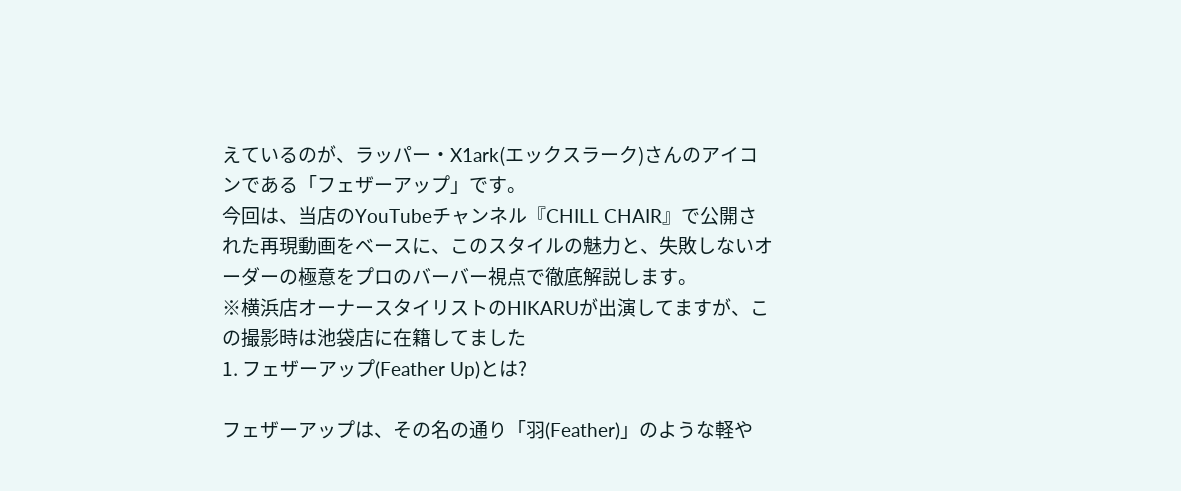えているのが、ラッパー・X1ark(エックスラーク)さんのアイコンである「フェザーアップ」です。
今回は、当店のYouTubeチャンネル『CHILL CHAIR』で公開された再現動画をベースに、このスタイルの魅力と、失敗しないオーダーの極意をプロのバーバー視点で徹底解説します。
※横浜店オーナースタイリストのHIKARUが出演してますが、この撮影時は池袋店に在籍してました
1. フェザーアップ(Feather Up)とは?

フェザーアップは、その名の通り「羽(Feather)」のような軽や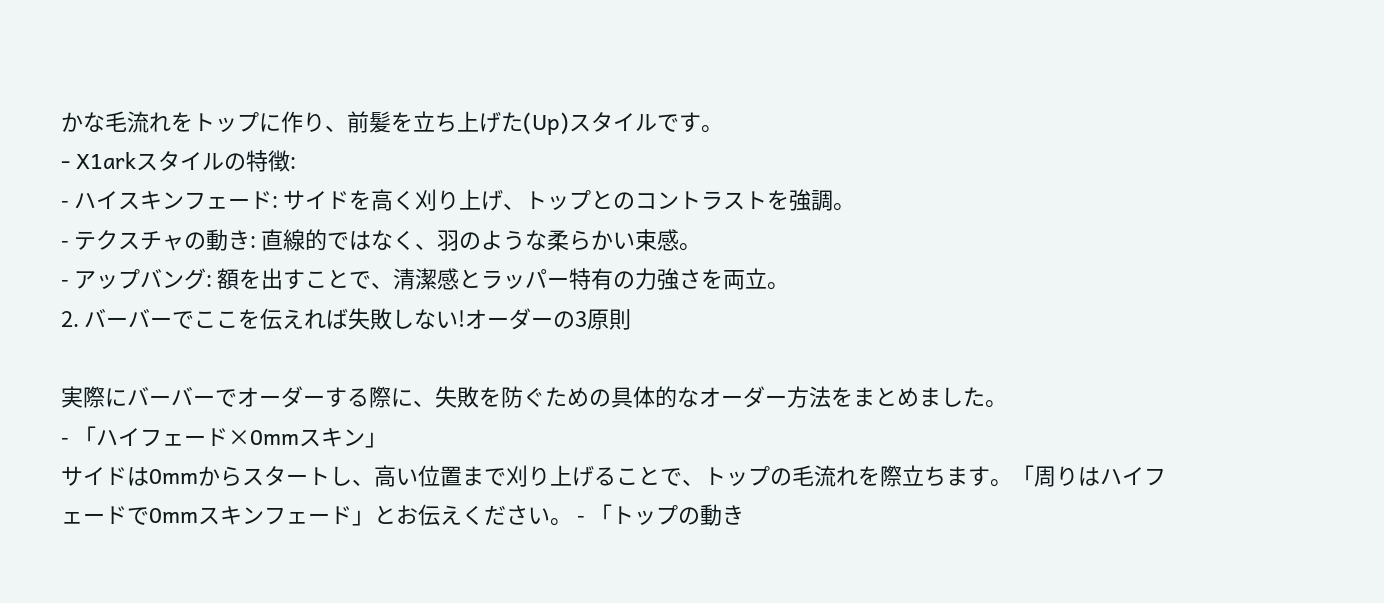かな毛流れをトップに作り、前髪を立ち上げた(Up)スタイルです。
- X1arkスタイルの特徴:
- ハイスキンフェード: サイドを高く刈り上げ、トップとのコントラストを強調。
- テクスチャの動き: 直線的ではなく、羽のような柔らかい束感。
- アップバング: 額を出すことで、清潔感とラッパー特有の力強さを両立。
2. バーバーでここを伝えれば失敗しない!オーダーの3原則

実際にバーバーでオーダーする際に、失敗を防ぐための具体的なオーダー方法をまとめました。
- 「ハイフェード×0mmスキン」
サイドは0mmからスタートし、高い位置まで刈り上げることで、トップの毛流れを際立ちます。「周りはハイフェードで0mmスキンフェード」とお伝えください。 - 「トップの動き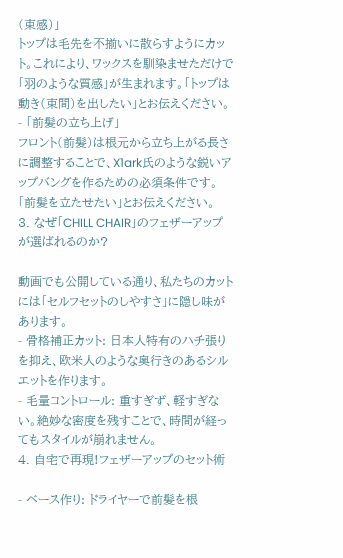(束感)」
トップは毛先を不揃いに散らすようにカット。これにより、ワックスを馴染ませただけで「羽のような質感」が生まれます。「トップは動き(束間)を出したい」とお伝えください。 - 「前髪の立ち上げ」
フロント(前髪)は根元から立ち上がる長さに調整することで、X1ark氏のような鋭いアップバングを作るための必須条件です。「前髪を立たせたい」とお伝えください。
3. なぜ「CHILL CHAIR」のフェザーアップが選ばれるのか?

動画でも公開している通り、私たちのカットには「セルフセットのしやすさ」に隠し味があります。
- 骨格補正カット: 日本人特有のハチ張りを抑え、欧米人のような奥行きのあるシルエットを作ります。
- 毛量コントロール: 重すぎず、軽すぎない。絶妙な密度を残すことで、時間が経ってもスタイルが崩れません。
4. 自宅で再現!フェザーアップのセット術

- ベース作り: ドライヤーで前髪を根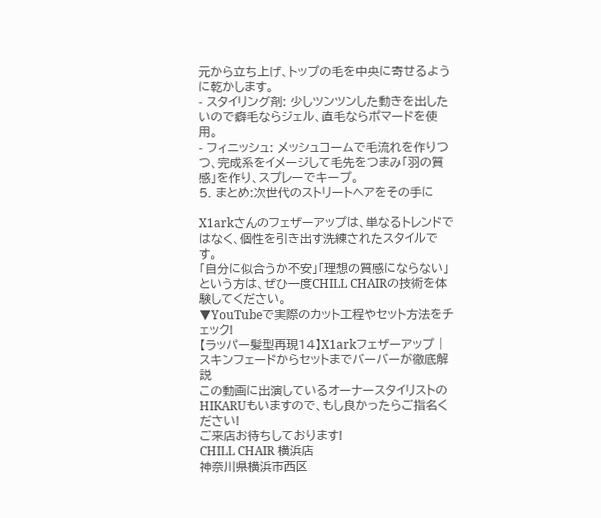元から立ち上げ、トップの毛を中央に寄せるように乾かします。
- スタイリング剤: 少しツンツンした動きを出したいので癖毛ならジェル、直毛ならポマードを使用。
- フィニッシュ: メッシュコームで毛流れを作りつつ、完成系をイメージして毛先をつまみ「羽の質感」を作り、スプレーでキープ。
5. まとめ:次世代のストリートヘアをその手に

X1arkさんのフェザーアップは、単なるトレンドではなく、個性を引き出す洗練されたスタイルです。
「自分に似合うか不安」「理想の質感にならない」という方は、ぜひ一度CHILL CHAIRの技術を体験してください。
▼YouTubeで実際のカット工程やセット方法をチェック!
【ラッパー髪型再現14】X1arkフェザーアップ | スキンフェードからセットまでバーバーが徹底解説
この動画に出演しているオーナースタイリストのHIKARUもいますので、もし良かったらご指名ください!
ご来店お待ちしております!
CHILL CHAIR 横浜店
神奈川県横浜市西区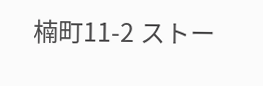楠町11-2 ストー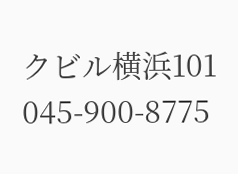クビル横浜101
045-900-8775